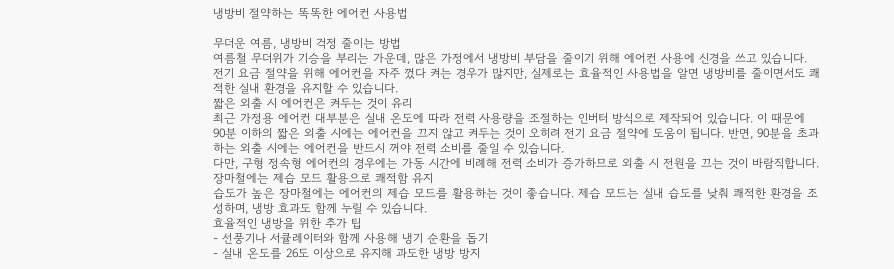냉방비 절약하는 똑똑한 에어컨 사용법

무더운 여름, 냉방비 걱정 줄이는 방법
여름철 무더위가 기승을 부리는 가운데, 많은 가정에서 냉방비 부담을 줄이기 위해 에어컨 사용에 신경을 쓰고 있습니다. 전기 요금 절약을 위해 에어컨을 자주 껐다 켜는 경우가 많지만, 실제로는 효율적인 사용법을 알면 냉방비를 줄이면서도 쾌적한 실내 환경을 유지할 수 있습니다.
짧은 외출 시 에어컨은 켜두는 것이 유리
최근 가정용 에어컨 대부분은 실내 온도에 따라 전력 사용량을 조절하는 인버터 방식으로 제작되어 있습니다. 이 때문에 90분 이하의 짧은 외출 시에는 에어컨을 끄지 않고 켜두는 것이 오히려 전기 요금 절약에 도움이 됩니다. 반면, 90분을 초과하는 외출 시에는 에어컨을 반드시 꺼야 전력 소비를 줄일 수 있습니다.
다만, 구형 정속형 에어컨의 경우에는 가동 시간에 비례해 전력 소비가 증가하므로 외출 시 전원을 끄는 것이 바람직합니다.
장마철에는 제습 모드 활용으로 쾌적함 유지
습도가 높은 장마철에는 에어컨의 제습 모드를 활용하는 것이 좋습니다. 제습 모드는 실내 습도를 낮춰 쾌적한 환경을 조성하며, 냉방 효과도 함께 누릴 수 있습니다.
효율적인 냉방을 위한 추가 팁
- 선풍기나 서큘레이터와 함께 사용해 냉기 순환을 돕기
- 실내 온도를 26도 이상으로 유지해 과도한 냉방 방지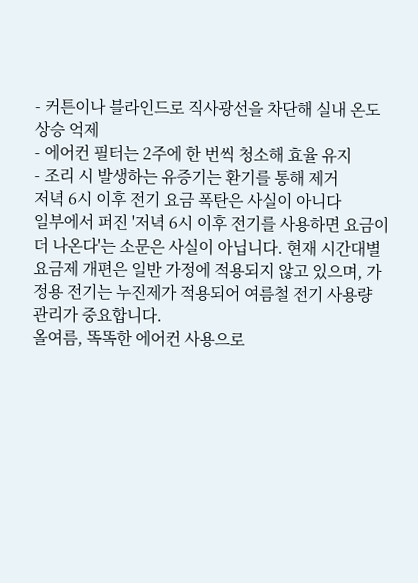- 커튼이나 블라인드로 직사광선을 차단해 실내 온도 상승 억제
- 에어컨 필터는 2주에 한 번씩 청소해 효율 유지
- 조리 시 발생하는 유증기는 환기를 통해 제거
저녁 6시 이후 전기 요금 폭탄은 사실이 아니다
일부에서 퍼진 '저녁 6시 이후 전기를 사용하면 요금이 더 나온다'는 소문은 사실이 아닙니다. 현재 시간대별 요금제 개편은 일반 가정에 적용되지 않고 있으며, 가정용 전기는 누진제가 적용되어 여름철 전기 사용량 관리가 중요합니다.
올여름, 똑똑한 에어컨 사용으로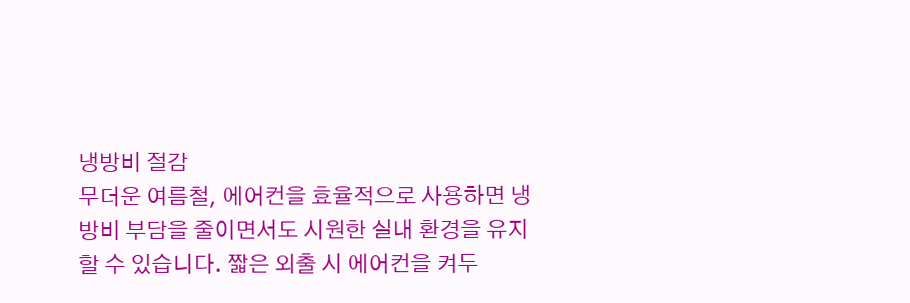냉방비 절감
무더운 여름철, 에어컨을 효율적으로 사용하면 냉방비 부담을 줄이면서도 시원한 실내 환경을 유지할 수 있습니다. 짧은 외출 시 에어컨을 켜두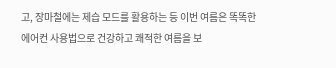고, 장마철에는 제습 모드를 활용하는 등 이번 여름은 똑똑한 에어컨 사용법으로 건강하고 쾌적한 여름을 보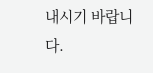내시기 바랍니다.